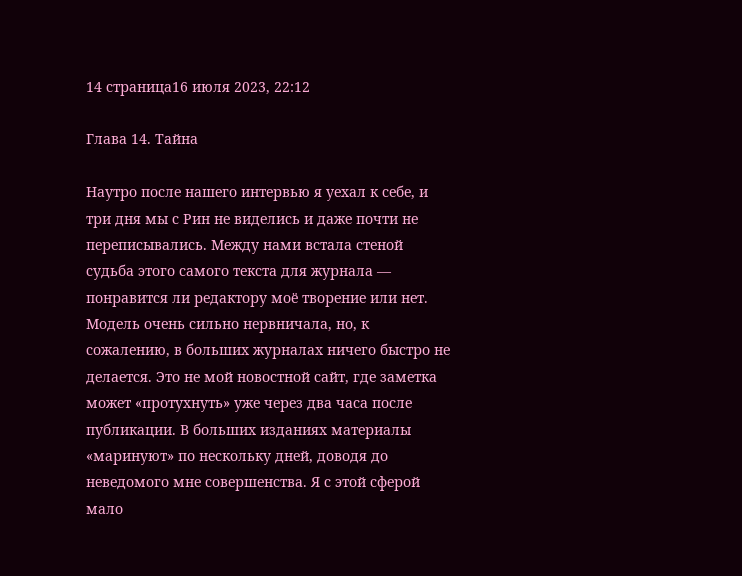14 страница16 июля 2023, 22:12

Глава 14. Тайна

Наутро после нашего интервью я уехал к себе, и три дня мы с Рин не виделись и даже почти не переписывались. Между нами встала стеной судьба этого самого текста для журнала — понравится ли редактору моё творение или нет. Модель очень сильно нервничала, но, к сожалению, в больших журналах ничего быстро не делается. Это не мой новостной сайт, где заметка может «протухнуть» уже через два часа после публикации. В больших изданиях материалы «маринуют» по нескольку дней, доводя до неведомого мне совершенства. Я с этой сферой мало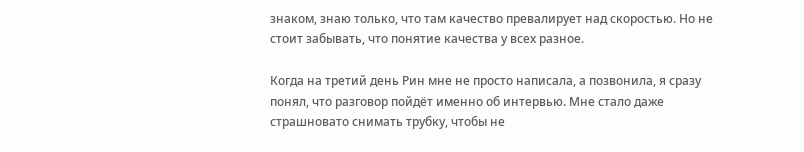знаком, знаю только, что там качество превалирует над скоростью. Но не стоит забывать, что понятие качества у всех разное.

Когда на третий день Рин мне не просто написала, а позвонила, я сразу понял, что разговор пойдёт именно об интервью. Мне стало даже страшновато снимать трубку, чтобы не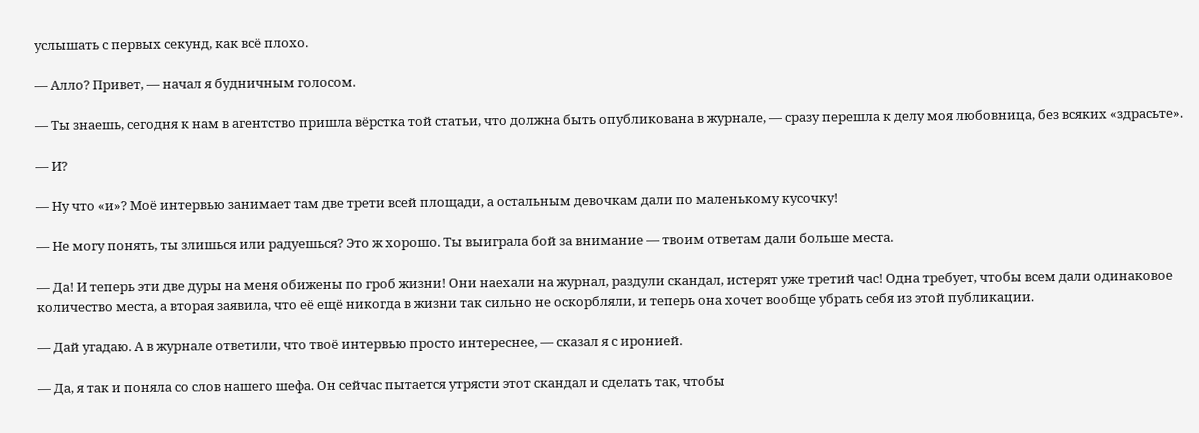услышать с первых секунд, как всё плохо.

— Алло? Привет, — начал я будничным голосом.

— Ты знаешь, сегодня к нам в агентство пришла вёрстка той статьи, что должна быть опубликована в журнале, — сразу перешла к делу моя любовница, без всяких «здрасьте».

— И?

— Ну что «и»? Моё интервью занимает там две трети всей площади, а остальным девочкам дали по маленькому кусочку!

— Не могу понять, ты злишься или радуешься? Это ж хорошо. Ты выиграла бой за внимание — твоим ответам дали больше места.

— Да! И теперь эти две дуры на меня обижены по гроб жизни! Они наехали на журнал, раздули скандал, истерят уже третий час! Одна требует, чтобы всем дали одинаковое количество места, а вторая заявила, что её ещё никогда в жизни так сильно не оскорбляли, и теперь она хочет вообще убрать себя из этой публикации.

— Дай угадаю. А в журнале ответили, что твоё интервью просто интереснее, — сказал я с иронией.

— Да, я так и поняла со слов нашего шефа. Он сейчас пытается утрясти этот скандал и сделать так, чтобы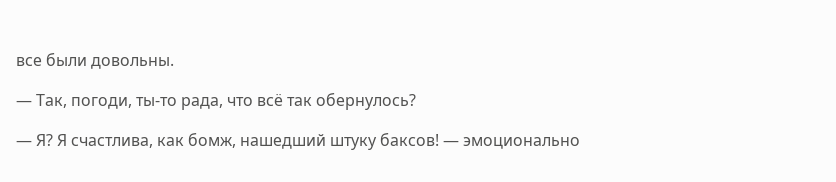все были довольны.

— Так, погоди, ты-то рада, что всё так обернулось?

— Я? Я счастлива, как бомж, нашедший штуку баксов! — эмоционально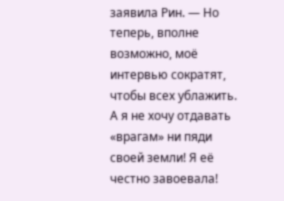заявила Рин. — Но теперь, вполне возможно, моё интервью сократят, чтобы всех ублажить. А я не хочу отдавать «врагам» ни пяди своей земли! Я её честно завоевала!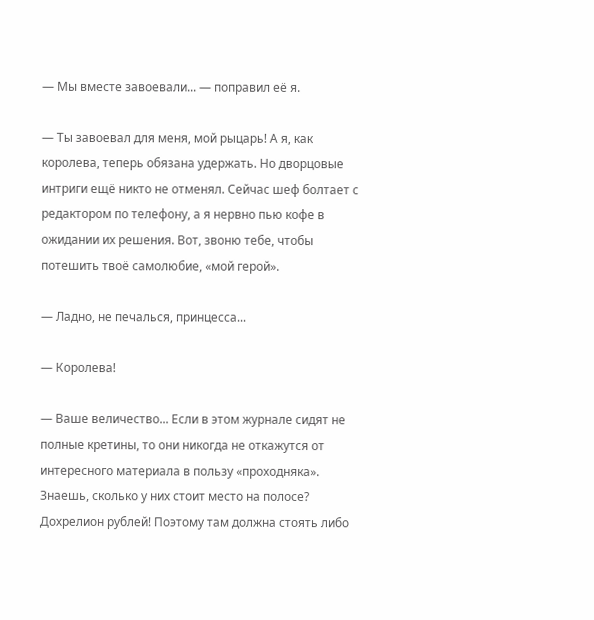— Мы вместе завоевали... — поправил её я.

— Ты завоевал для меня, мой рыцарь! А я, как королева, теперь обязана удержать. Но дворцовые интриги ещё никто не отменял. Сейчас шеф болтает с редактором по телефону, а я нервно пью кофе в ожидании их решения. Вот, звоню тебе, чтобы потешить твоё самолюбие, «мой герой».

— Ладно, не печалься, принцесса...

— Королева!

— Ваше величество... Если в этом журнале сидят не полные кретины, то они никогда не откажутся от интересного материала в пользу «проходняка». Знаешь, сколько у них стоит место на полосе? Дохрелион рублей! Поэтому там должна стоять либо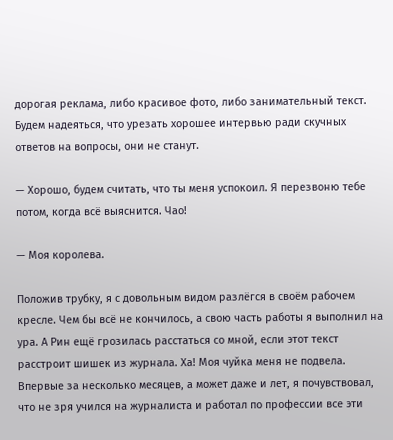дорогая реклама, либо красивое фото, либо занимательный текст. Будем надеяться, что урезать хорошее интервью ради скучных ответов на вопросы, они не станут.

— Хорошо, будем считать, что ты меня успокоил. Я перезвоню тебе потом, когда всё выяснится. Чао!

— Моя королева.

Положив трубку, я с довольным видом разлёгся в своём рабочем кресле. Чем бы всё не кончилось, а свою часть работы я выполнил на ура. А Рин ещё грозилась расстаться со мной, если этот текст расстроит шишек из журнала. Ха! Моя чуйка меня не подвела. Впервые за несколько месяцев, а может даже и лет, я почувствовал, что не зря учился на журналиста и работал по профессии все эти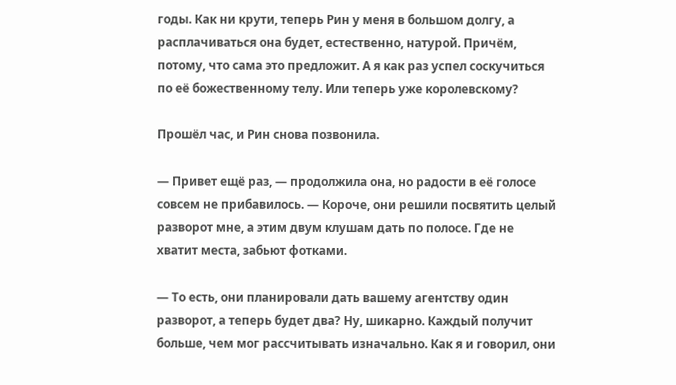годы. Как ни крути, теперь Рин у меня в большом долгу, а расплачиваться она будет, естественно, натурой. Причём, потому, что сама это предложит. А я как раз успел соскучиться по её божественному телу. Или теперь уже королевскому?

Прошёл час, и Рин снова позвонила.

— Привет ещё раз, — продолжила она, но радости в её голосе совсем не прибавилось. — Короче, они решили посвятить целый разворот мне, а этим двум клушам дать по полосе. Где не хватит места, забьют фотками.

— То есть, они планировали дать вашему агентству один разворот, а теперь будет два? Ну, шикарно. Каждый получит больше, чем мог рассчитывать изначально. Как я и говорил, они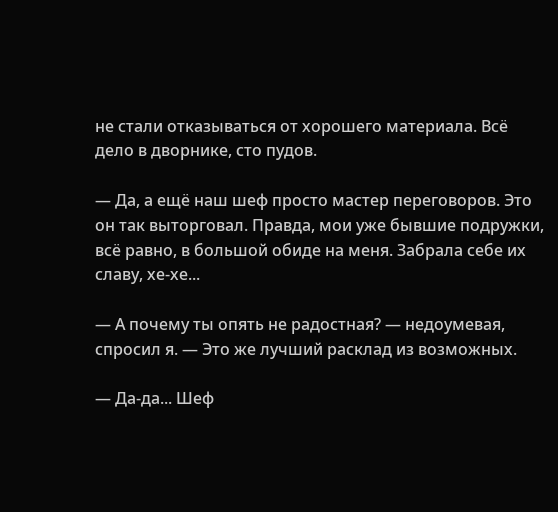не стали отказываться от хорошего материала. Всё дело в дворнике, сто пудов.

— Да, а ещё наш шеф просто мастер переговоров. Это он так выторговал. Правда, мои уже бывшие подружки, всё равно, в большой обиде на меня. Забрала себе их славу, хе-хе...

— А почему ты опять не радостная? — недоумевая, спросил я. — Это же лучший расклад из возможных.

— Да-да... Шеф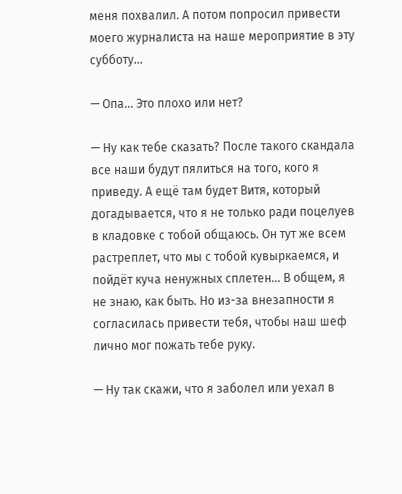меня похвалил. А потом попросил привести моего журналиста на наше мероприятие в эту субботу...

— Опа... Это плохо или нет?

— Ну как тебе сказать? После такого скандала все наши будут пялиться на того, кого я приведу. А ещё там будет Витя, который догадывается, что я не только ради поцелуев в кладовке с тобой общаюсь. Он тут же всем растреплет, что мы с тобой кувыркаемся, и пойдёт куча ненужных сплетен... В общем, я не знаю, как быть. Но из-за внезапности я согласилась привести тебя, чтобы наш шеф лично мог пожать тебе руку.

— Ну так скажи, что я заболел или уехал в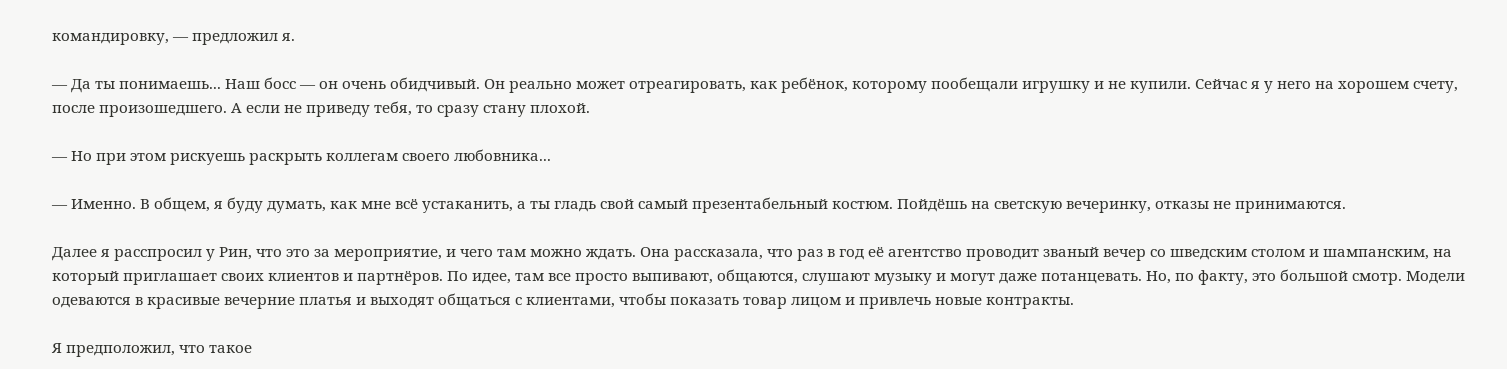командировку, — предложил я.

— Да ты понимаешь... Наш босс — он очень обидчивый. Он реально может отреагировать, как ребёнок, которому пообещали игрушку и не купили. Сейчас я у него на хорошем счету, после произошедшего. А если не приведу тебя, то сразу стану плохой.

— Но при этом рискуешь раскрыть коллегам своего любовника...

— Именно. В общем, я буду думать, как мне всё устаканить, а ты гладь свой самый презентабельный костюм. Пойдёшь на светскую вечеринку, отказы не принимаются.

Далее я расспросил у Рин, что это за мероприятие, и чего там можно ждать. Она рассказала, что раз в год её агентство проводит званый вечер со шведским столом и шампанским, на который приглашает своих клиентов и партнёров. По идее, там все просто выпивают, общаются, слушают музыку и могут даже потанцевать. Но, по факту, это большой смотр. Модели одеваются в красивые вечерние платья и выходят общаться с клиентами, чтобы показать товар лицом и привлечь новые контракты.

Я предположил, что такое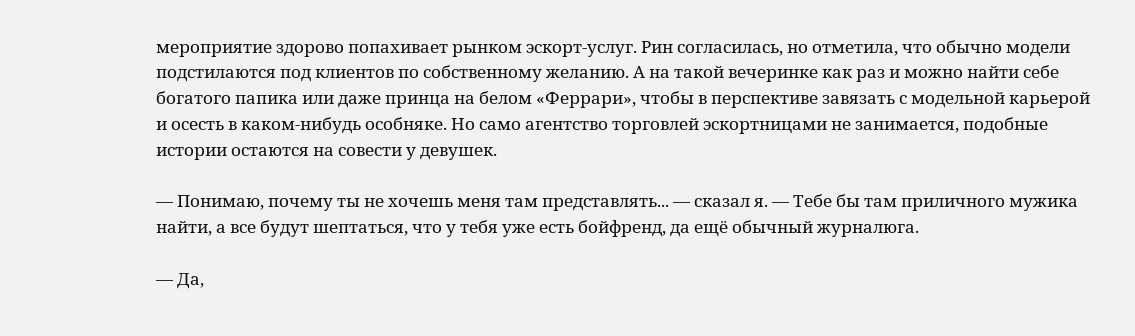мероприятие здорово попахивает рынком эскорт-услуг. Рин согласилась, но отметила, что обычно модели подстилаются под клиентов по собственному желанию. А на такой вечеринке как раз и можно найти себе богатого папика или даже принца на белом «Феррари», чтобы в перспективе завязать с модельной карьерой и осесть в каком-нибудь особняке. Но само агентство торговлей эскортницами не занимается, подобные истории остаются на совести у девушек.

— Понимаю, почему ты не хочешь меня там представлять... — сказал я. — Тебе бы там приличного мужика найти, а все будут шептаться, что у тебя уже есть бойфренд, да ещё обычный журналюга.

— Да,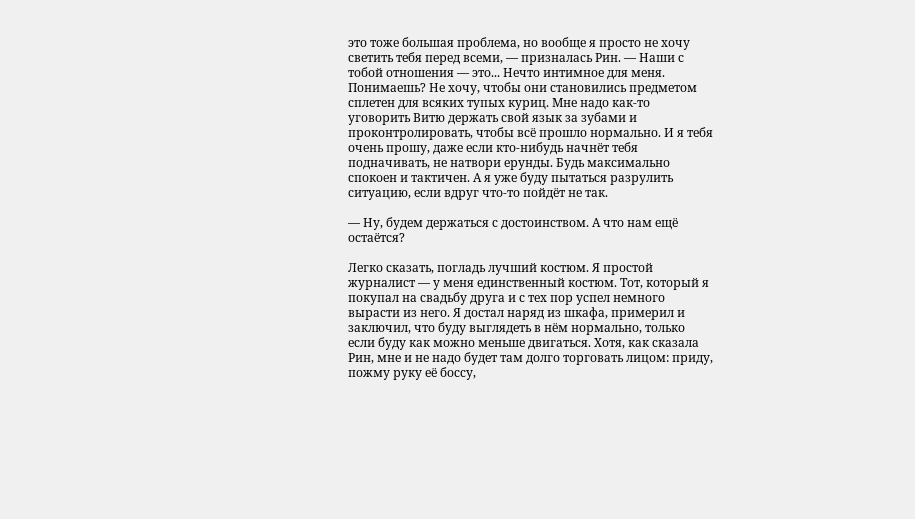это тоже большая проблема, но вообще я просто не хочу светить тебя перед всеми, — призналась Рин. — Наши с тобой отношения — это... Нечто интимное для меня. Понимаешь? Не хочу, чтобы они становились предметом сплетен для всяких тупых куриц. Мне надо как-то уговорить Витю держать свой язык за зубами и проконтролировать, чтобы всё прошло нормально. И я тебя очень прошу, даже если кто-нибудь начнёт тебя подначивать, не натвори ерунды. Будь максимально спокоен и тактичен. А я уже буду пытаться разрулить ситуацию, если вдруг что-то пойдёт не так.

— Ну, будем держаться с достоинством. А что нам ещё остаётся?

Легко сказать, погладь лучший костюм. Я простой журналист — у меня единственный костюм. Тот, который я покупал на свадьбу друга и с тех пор успел немного вырасти из него. Я достал наряд из шкафа, примерил и заключил, что буду выглядеть в нём нормально, только если буду как можно меньше двигаться. Хотя, как сказала Рин, мне и не надо будет там долго торговать лицом: приду, пожму руку её боссу,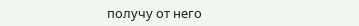получу от него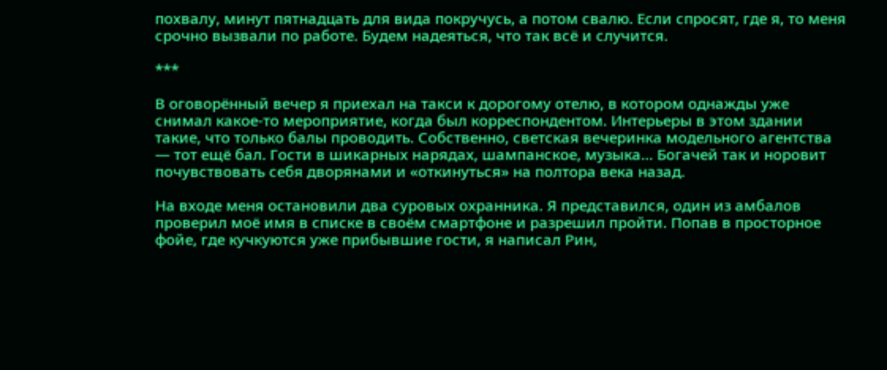похвалу, минут пятнадцать для вида покручусь, а потом свалю. Если спросят, где я, то меня срочно вызвали по работе. Будем надеяться, что так всё и случится.

***

В оговорённый вечер я приехал на такси к дорогому отелю, в котором однажды уже снимал какое-то мероприятие, когда был корреспондентом. Интерьеры в этом здании такие, что только балы проводить. Собственно, светская вечеринка модельного агентства — тот ещё бал. Гости в шикарных нарядах, шампанское, музыка... Богачей так и норовит почувствовать себя дворянами и «откинуться» на полтора века назад.

На входе меня остановили два суровых охранника. Я представился, один из амбалов проверил моё имя в списке в своём смартфоне и разрешил пройти. Попав в просторное фойе, где кучкуются уже прибывшие гости, я написал Рин,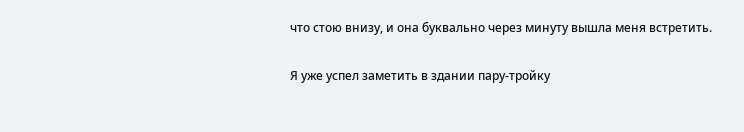что стою внизу, и она буквально через минуту вышла меня встретить.

Я уже успел заметить в здании пару-тройку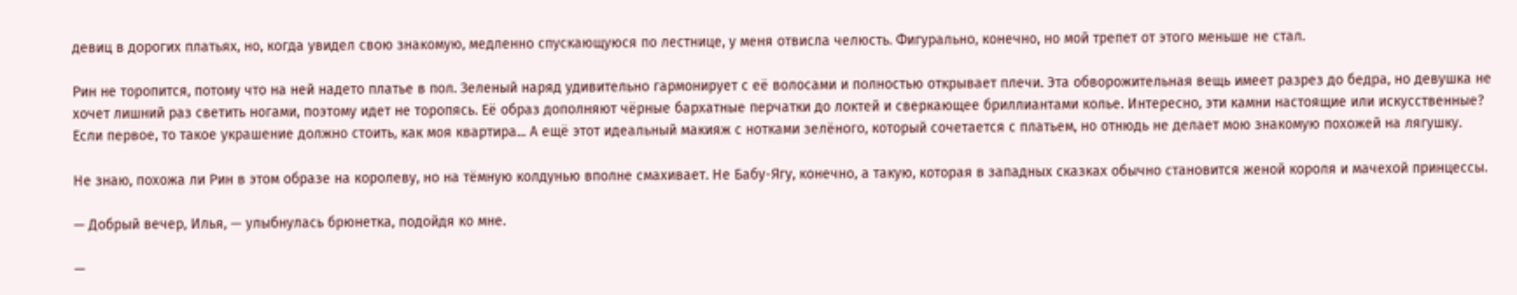девиц в дорогих платьях, но, когда увидел свою знакомую, медленно спускающуюся по лестнице, у меня отвисла челюсть. Фигурально, конечно, но мой трепет от этого меньше не стал.

Рин не торопится, потому что на ней надето платье в пол. Зеленый наряд удивительно гармонирует с её волосами и полностью открывает плечи. Эта обворожительная вещь имеет разрез до бедра, но девушка не хочет лишний раз светить ногами, поэтому идет не торопясь. Её образ дополняют чёрные бархатные перчатки до локтей и сверкающее бриллиантами колье. Интересно, эти камни настоящие или искусственные? Если первое, то такое украшение должно стоить, как моя квартира... А ещё этот идеальный макияж с нотками зелёного, который сочетается с платьем, но отнюдь не делает мою знакомую похожей на лягушку.

Не знаю, похожа ли Рин в этом образе на королеву, но на тёмную колдунью вполне смахивает. Не Бабу-Ягу, конечно, а такую, которая в западных сказках обычно становится женой короля и мачехой принцессы.

— Добрый вечер, Илья, — улыбнулась брюнетка, подойдя ко мне.

—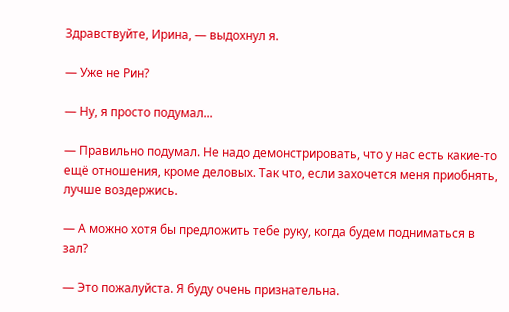Здравствуйте, Ирина, — выдохнул я.

— Уже не Рин?

— Ну, я просто подумал...

— Правильно подумал. Не надо демонстрировать, что у нас есть какие-то ещё отношения, кроме деловых. Так что, если захочется меня приобнять, лучше воздержись.

— А можно хотя бы предложить тебе руку, когда будем подниматься в зал?

— Это пожалуйста. Я буду очень признательна.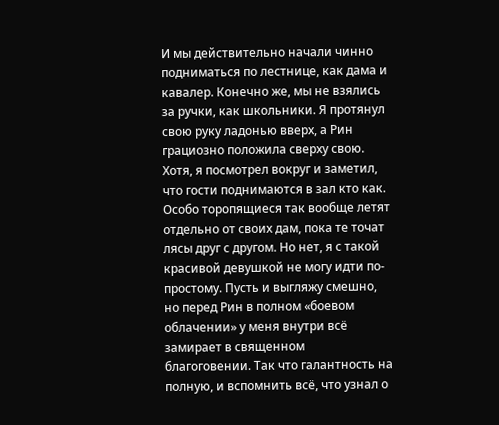И мы действительно начали чинно подниматься по лестнице, как дама и кавалер. Конечно же, мы не взялись за ручки, как школьники. Я протянул свою руку ладонью вверх, а Рин грациозно положила сверху свою. Хотя, я посмотрел вокруг и заметил, что гости поднимаются в зал кто как. Особо торопящиеся так вообще летят отдельно от своих дам, пока те точат лясы друг с другом. Но нет, я с такой красивой девушкой не могу идти по-простому. Пусть и выгляжу смешно, но перед Рин в полном «боевом облачении» у меня внутри всё замирает в священном благоговении. Так что галантность на полную, и вспомнить всё, что узнал о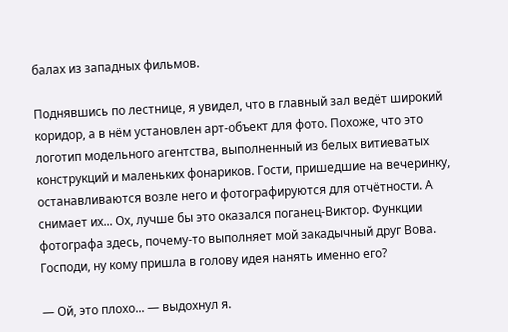балах из западных фильмов.

Поднявшись по лестнице, я увидел, что в главный зал ведёт широкий коридор, а в нём установлен арт-объект для фото. Похоже, что это логотип модельного агентства, выполненный из белых витиеватых конструкций и маленьких фонариков. Гости, пришедшие на вечеринку, останавливаются возле него и фотографируются для отчётности. А снимает их... Ох, лучше бы это оказался поганец-Виктор. Функции фотографа здесь, почему-то выполняет мой закадычный друг Вова. Господи, ну кому пришла в голову идея нанять именно его?

— Ой, это плохо... — выдохнул я.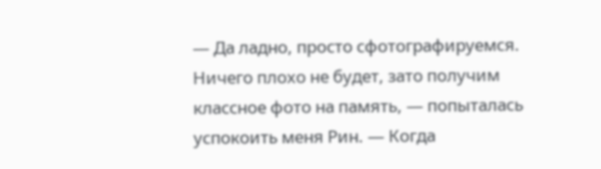— Да ладно, просто сфотографируемся. Ничего плохо не будет, зато получим классное фото на память, — попыталась успокоить меня Рин. — Когда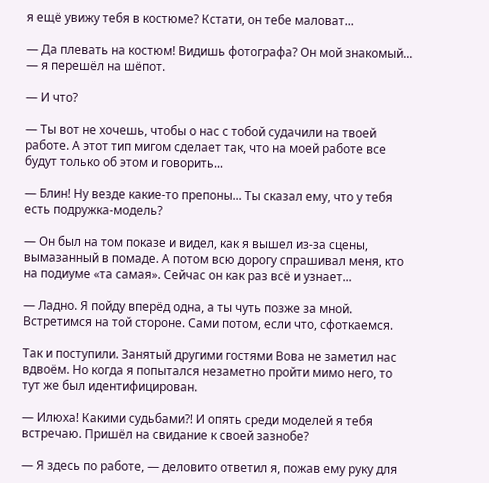я ещё увижу тебя в костюме? Кстати, он тебе маловат...

— Да плевать на костюм! Видишь фотографа? Он мой знакомый... — я перешёл на шёпот.

— И что?

— Ты вот не хочешь, чтобы о нас с тобой судачили на твоей работе. А этот тип мигом сделает так, что на моей работе все будут только об этом и говорить...

— Блин! Ну везде какие-то препоны... Ты сказал ему, что у тебя есть подружка-модель?

— Он был на том показе и видел, как я вышел из-за сцены, вымазанный в помаде. А потом всю дорогу спрашивал меня, кто на подиуме «та самая». Сейчас он как раз всё и узнает...

— Ладно. Я пойду вперёд одна, а ты чуть позже за мной. Встретимся на той стороне. Сами потом, если что, сфоткаемся.

Так и поступили. Занятый другими гостями Вова не заметил нас вдвоём. Но когда я попытался незаметно пройти мимо него, то тут же был идентифицирован.

— Илюха! Какими судьбами?! И опять среди моделей я тебя встречаю. Пришёл на свидание к своей зазнобе?

— Я здесь по работе, — деловито ответил я, пожав ему руку для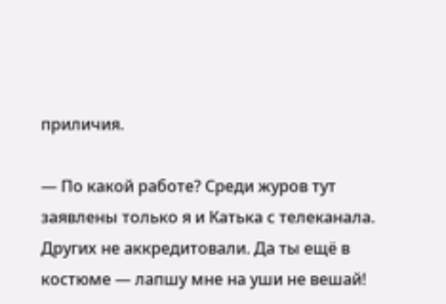приличия.

— По какой работе? Среди журов тут заявлены только я и Катька с телеканала. Других не аккредитовали. Да ты ещё в костюме — лапшу мне на уши не вешай!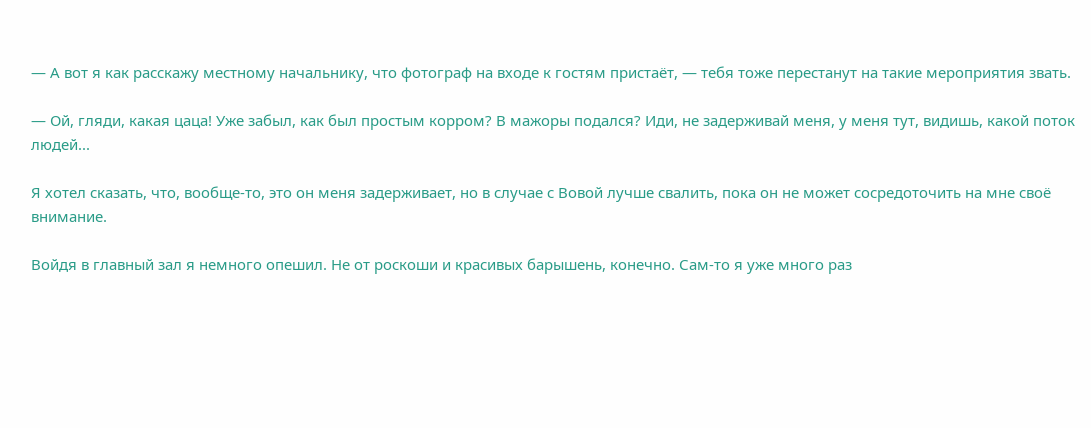— А вот я как расскажу местному начальнику, что фотограф на входе к гостям пристаёт, — тебя тоже перестанут на такие мероприятия звать.

— Ой, гляди, какая цаца! Уже забыл, как был простым корром? В мажоры подался? Иди, не задерживай меня, у меня тут, видишь, какой поток людей...

Я хотел сказать, что, вообще-то, это он меня задерживает, но в случае с Вовой лучше свалить, пока он не может сосредоточить на мне своё внимание.

Войдя в главный зал я немного опешил. Не от роскоши и красивых барышень, конечно. Сам-то я уже много раз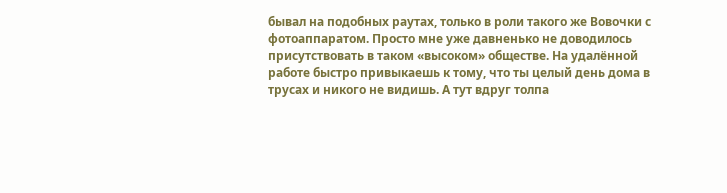бывал на подобных раутах, только в роли такого же Вовочки с фотоаппаратом. Просто мне уже давненько не доводилось присутствовать в таком «высоком» обществе. На удалённой работе быстро привыкаешь к тому, что ты целый день дома в трусах и никого не видишь. А тут вдруг толпа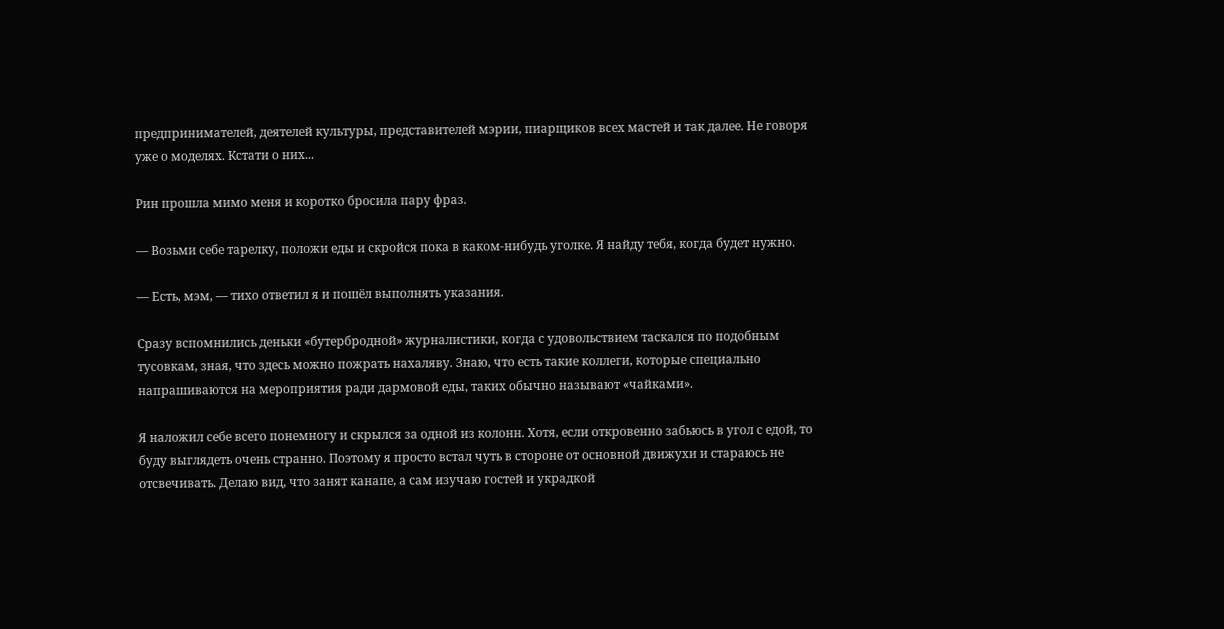предпринимателей, деятелей культуры, представителей мэрии, пиарщиков всех мастей и так далее. Не говоря уже о моделях. Кстати о них...

Рин прошла мимо меня и коротко бросила пару фраз.

— Возьми себе тарелку, положи еды и скройся пока в каком-нибудь уголке. Я найду тебя, когда будет нужно.

— Есть, мэм, — тихо ответил я и пошёл выполнять указания.

Сразу вспомнились деньки «бутербродной» журналистики, когда с удовольствием таскался по подобным тусовкам, зная, что здесь можно пожрать нахаляву. Знаю, что есть такие коллеги, которые специально напрашиваются на мероприятия ради дармовой еды, таких обычно называют «чайками».

Я наложил себе всего понемногу и скрылся за одной из колонн. Хотя, если откровенно забьюсь в угол с едой, то буду выглядеть очень странно. Поэтому я просто встал чуть в стороне от основной движухи и стараюсь не отсвечивать. Делаю вид, что занят канапе, а сам изучаю гостей и украдкой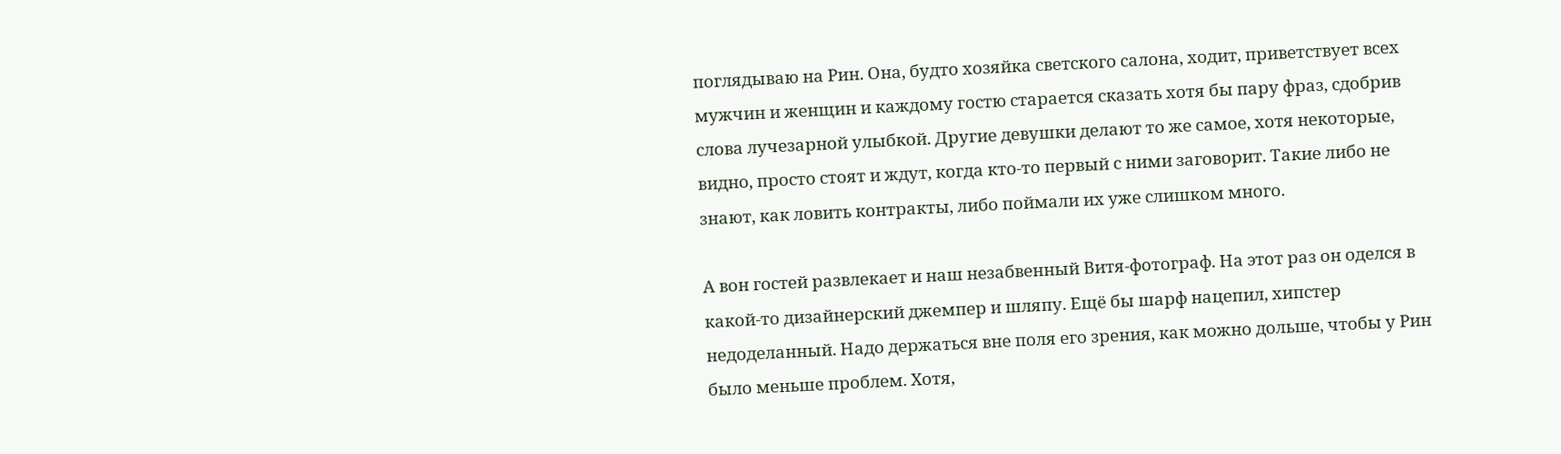поглядываю на Рин. Она, будто хозяйка светского салона, ходит, приветствует всех мужчин и женщин и каждому гостю старается сказать хотя бы пару фраз, сдобрив слова лучезарной улыбкой. Другие девушки делают то же самое, хотя некоторые, видно, просто стоят и ждут, когда кто-то первый с ними заговорит. Такие либо не знают, как ловить контракты, либо поймали их уже слишком много.

А вон гостей развлекает и наш незабвенный Витя-фотограф. На этот раз он оделся в какой-то дизайнерский джемпер и шляпу. Ещё бы шарф нацепил, хипстер недоделанный. Надо держаться вне поля его зрения, как можно дольше, чтобы у Рин было меньше проблем. Хотя,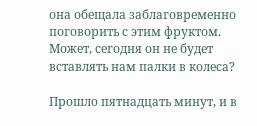она обещала заблаговременно поговорить с этим фруктом. Может, сегодня он не будет вставлять нам палки в колеса?

Прошло пятнадцать минут, и в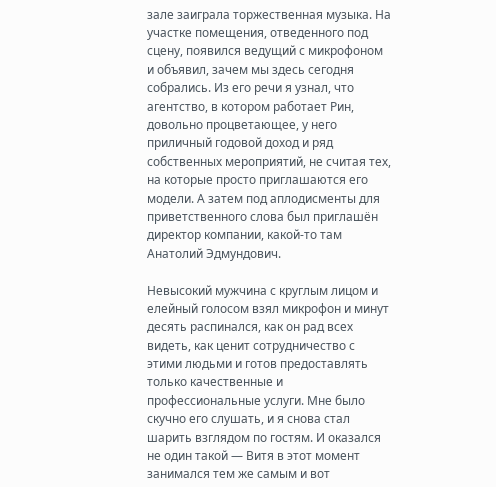зале заиграла торжественная музыка. На участке помещения, отведенного под сцену, появился ведущий с микрофоном и объявил, зачем мы здесь сегодня собрались. Из его речи я узнал, что агентство, в котором работает Рин, довольно процветающее, у него приличный годовой доход и ряд собственных мероприятий, не считая тех, на которые просто приглашаются его модели. А затем под аплодисменты для приветственного слова был приглашён директор компании, какой-то там Анатолий Эдмундович.

Невысокий мужчина с круглым лицом и елейный голосом взял микрофон и минут десять распинался, как он рад всех видеть, как ценит сотрудничество с этими людьми и готов предоставлять только качественные и профессиональные услуги. Мне было скучно его слушать, и я снова стал шарить взглядом по гостям. И оказался не один такой — Витя в этот момент занимался тем же самым и вот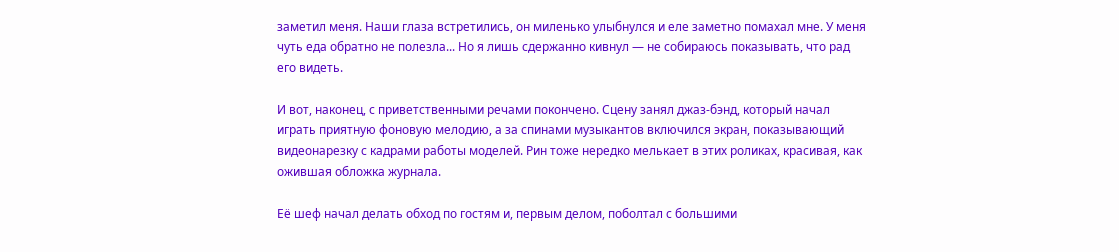заметил меня. Наши глаза встретились, он миленько улыбнулся и еле заметно помахал мне. У меня чуть еда обратно не полезла... Но я лишь сдержанно кивнул — не собираюсь показывать, что рад его видеть.

И вот, наконец, с приветственными речами покончено. Сцену занял джаз-бэнд, который начал играть приятную фоновую мелодию, а за спинами музыкантов включился экран, показывающий видеонарезку с кадрами работы моделей. Рин тоже нередко мелькает в этих роликах, красивая, как ожившая обложка журнала.

Её шеф начал делать обход по гостям и, первым делом, поболтал с большими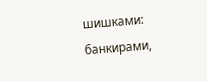шишками: банкирами,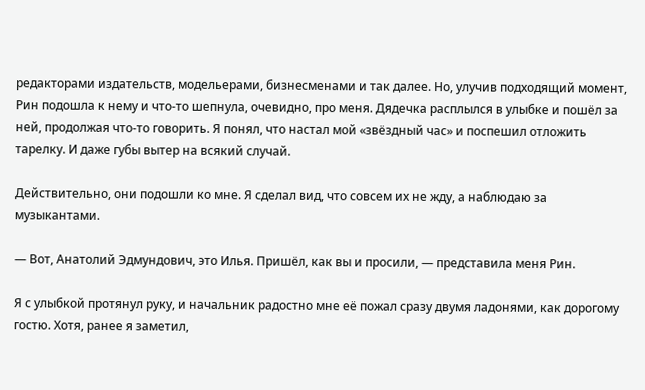редакторами издательств, модельерами, бизнесменами и так далее. Но, улучив подходящий момент, Рин подошла к нему и что-то шепнула, очевидно, про меня. Дядечка расплылся в улыбке и пошёл за ней, продолжая что-то говорить. Я понял, что настал мой «звёздный час» и поспешил отложить тарелку. И даже губы вытер на всякий случай.

Действительно, они подошли ко мне. Я сделал вид, что совсем их не жду, а наблюдаю за музыкантами.

— Вот, Анатолий Эдмундович, это Илья. Пришёл, как вы и просили, — представила меня Рин.

Я с улыбкой протянул руку, и начальник радостно мне её пожал сразу двумя ладонями, как дорогому гостю. Хотя, ранее я заметил,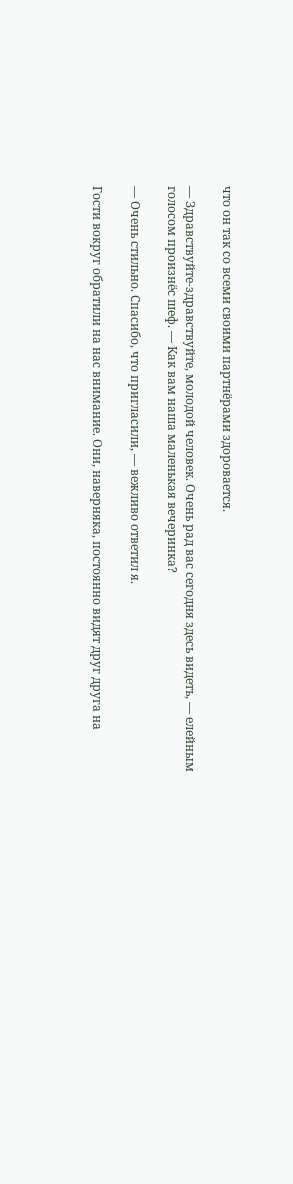что он так со всеми своими партнёрами здоровается.

— Здравствуйте-здравствуйте, молодой человек. Очень рад вас сегодня здесь видеть, — елейным голосом произнёс шеф. — Как вам наша маленькая вечеринка?

— Очень стильно. Спасибо, что пригласили, — вежливо ответил я.

Гости вокруг обратили на нас внимание. Они, наверняка, постоянно видят друг друга на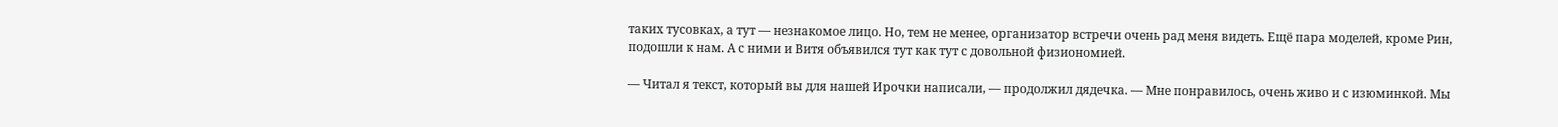таких тусовках, а тут — незнакомое лицо. Но, тем не менее, организатор встречи очень рад меня видеть. Ещё пара моделей, кроме Рин, подошли к нам. А с ними и Витя объявился тут как тут с довольной физиономией.

— Читал я текст, который вы для нашей Ирочки написали, — продолжил дядечка. — Мне понравилось, очень живо и с изюминкой. Мы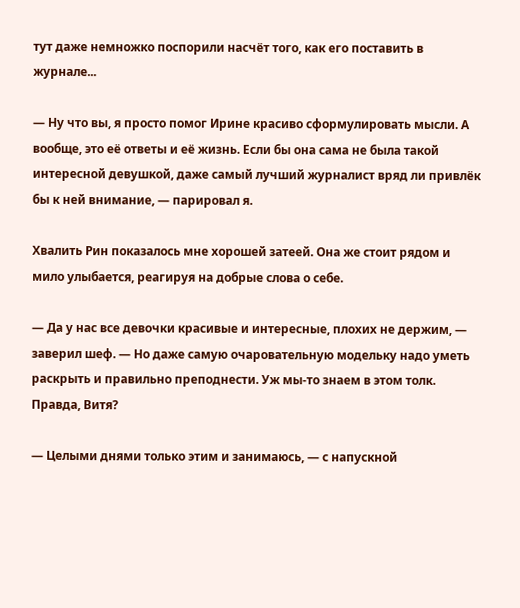тут даже немножко поспорили насчёт того, как его поставить в журнале...

— Ну что вы, я просто помог Ирине красиво сформулировать мысли. А вообще, это её ответы и её жизнь. Если бы она сама не была такой интересной девушкой, даже самый лучший журналист вряд ли привлёк бы к ней внимание, — парировал я.

Хвалить Рин показалось мне хорошей затеей. Она же стоит рядом и мило улыбается, реагируя на добрые слова о себе.

— Да у нас все девочки красивые и интересные, плохих не держим, — заверил шеф. — Но даже самую очаровательную модельку надо уметь раскрыть и правильно преподнести. Уж мы-то знаем в этом толк. Правда, Витя?

— Целыми днями только этим и занимаюсь, — с напускной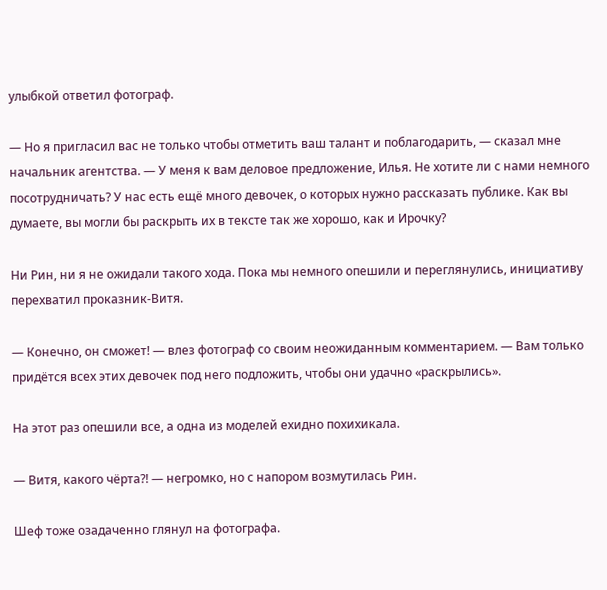улыбкой ответил фотограф.

— Но я пригласил вас не только чтобы отметить ваш талант и поблагодарить, — сказал мне начальник агентства. — У меня к вам деловое предложение, Илья. Не хотите ли с нами немного посотрудничать? У нас есть ещё много девочек, о которых нужно рассказать публике. Как вы думаете, вы могли бы раскрыть их в тексте так же хорошо, как и Ирочку?

Ни Рин, ни я не ожидали такого хода. Пока мы немного опешили и переглянулись, инициативу перехватил проказник-Витя.

— Конечно, он сможет! — влез фотограф со своим неожиданным комментарием. — Вам только придётся всех этих девочек под него подложить, чтобы они удачно «раскрылись».

На этот раз опешили все, а одна из моделей ехидно похихикала.

— Витя, какого чёрта?! — негромко, но с напором возмутилась Рин.

Шеф тоже озадаченно глянул на фотографа.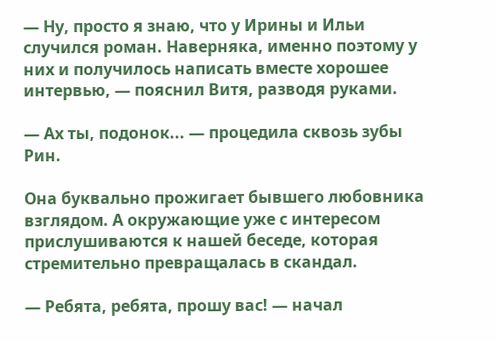— Ну, просто я знаю, что у Ирины и Ильи случился роман. Наверняка, именно поэтому у них и получилось написать вместе хорошее интервью, — пояснил Витя, разводя руками.

— Ах ты, подонок... — процедила сквозь зубы Рин.

Она буквально прожигает бывшего любовника взглядом. А окружающие уже с интересом прислушиваются к нашей беседе, которая стремительно превращалась в скандал.

— Ребята, ребята, прошу вас! — начал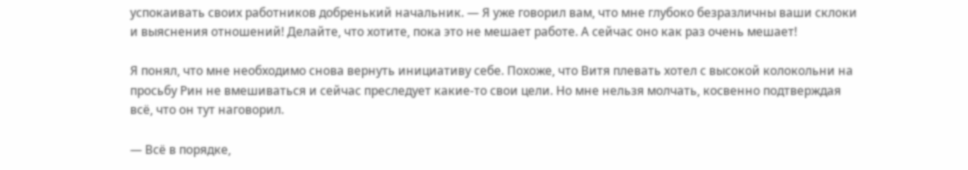успокаивать своих работников добренький начальник. — Я уже говорил вам, что мне глубоко безразличны ваши склоки и выяснения отношений! Делайте, что хотите, пока это не мешает работе. А сейчас оно как раз очень мешает!

Я понял, что мне необходимо снова вернуть инициативу себе. Похоже, что Витя плевать хотел с высокой колокольни на просьбу Рин не вмешиваться и сейчас преследует какие-то свои цели. Но мне нельзя молчать, косвенно подтверждая всё, что он тут наговорил.

— Всё в порядке,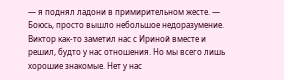— я поднял ладони в примирительном жесте. — Боюсь, просто вышло небольшое недоразумение. Виктор как-то заметил нас с Ириной вместе и решил, будто у нас отношения. Но мы всего лишь хорошие знакомые. Нет у нас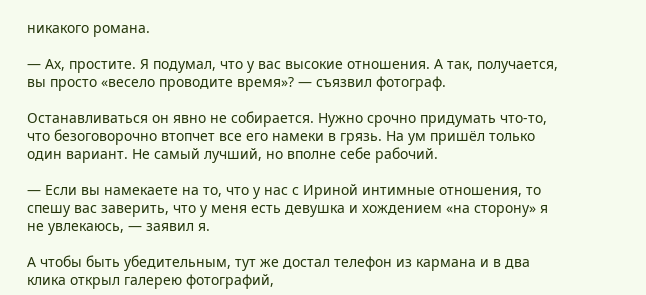никакого романа.

— Ах, простите. Я подумал, что у вас высокие отношения. А так, получается, вы просто «весело проводите время»? — съязвил фотограф.

Останавливаться он явно не собирается. Нужно срочно придумать что-то, что безоговорочно втопчет все его намеки в грязь. На ум пришёл только один вариант. Не самый лучший, но вполне себе рабочий.

— Если вы намекаете на то, что у нас с Ириной интимные отношения, то спешу вас заверить, что у меня есть девушка и хождением «на сторону» я не увлекаюсь, — заявил я.

А чтобы быть убедительным, тут же достал телефон из кармана и в два клика открыл галерею фотографий,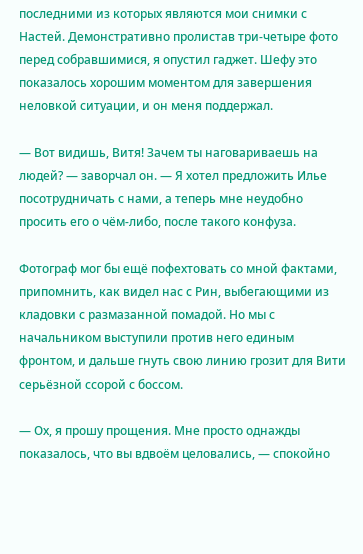последними из которых являются мои снимки с Настей. Демонстративно пролистав три-четыре фото перед собравшимися, я опустил гаджет. Шефу это показалось хорошим моментом для завершения неловкой ситуации, и он меня поддержал.

— Вот видишь, Витя! Зачем ты наговариваешь на людей? — заворчал он. — Я хотел предложить Илье посотрудничать с нами, а теперь мне неудобно просить его о чём-либо, после такого конфуза.

Фотограф мог бы ещё пофехтовать со мной фактами, припомнить, как видел нас с Рин, выбегающими из кладовки с размазанной помадой. Но мы с начальником выступили против него единым фронтом, и дальше гнуть свою линию грозит для Вити серьёзной ссорой с боссом.

— Ох, я прошу прощения. Мне просто однажды показалось, что вы вдвоём целовались, — спокойно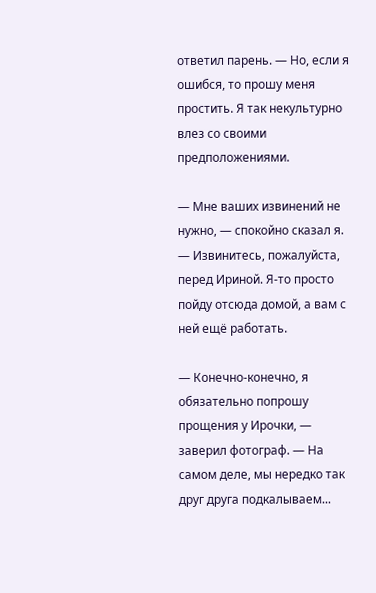ответил парень. — Но, если я ошибся, то прошу меня простить. Я так некультурно влез со своими предположениями.

— Мне ваших извинений не нужно, — спокойно сказал я. — Извинитесь, пожалуйста, перед Ириной. Я-то просто пойду отсюда домой, а вам с ней ещё работать.

— Конечно-конечно, я обязательно попрошу прощения у Ирочки, — заверил фотограф. — На самом деле, мы нередко так друг друга подкалываем...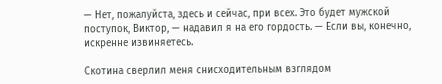— Нет, пожалуйста, здесь и сейчас, при всех. Это будет мужской поступок, Виктор, — надавил я на его гордость. — Если вы, конечно, искренне извиняетесь.

Скотина сверлил меня снисходительным взглядом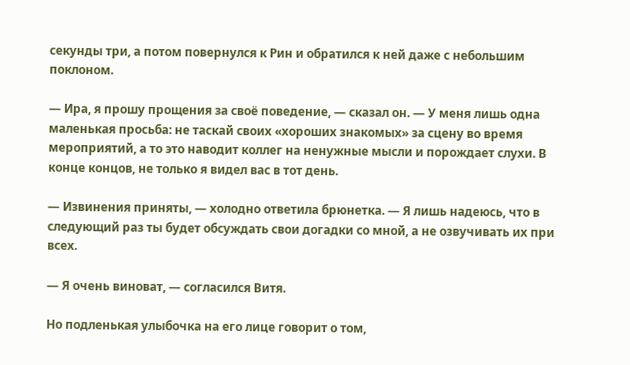секунды три, а потом повернулся к Рин и обратился к ней даже с небольшим поклоном.

— Ира, я прошу прощения за своё поведение, — сказал он. — У меня лишь одна маленькая просьба: не таскай своих «хороших знакомых» за сцену во время мероприятий, а то это наводит коллег на ненужные мысли и порождает слухи. В конце концов, не только я видел вас в тот день.

— Извинения приняты, — холодно ответила брюнетка. — Я лишь надеюсь, что в следующий раз ты будет обсуждать свои догадки со мной, а не озвучивать их при всех.

— Я очень виноват, — согласился Витя.

Но подленькая улыбочка на его лице говорит о том,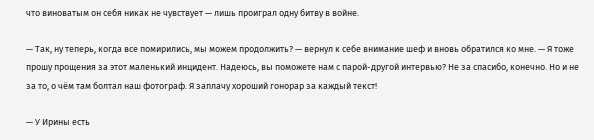что виноватым он себя никак не чувствует — лишь проиграл одну битву в войне.

— Так, ну теперь, когда все помирились, мы можем продолжить? — вернул к себе внимание шеф и вновь обратился ко мне. — Я тоже прошу прощения за этот маленький инцидент. Надеюсь, вы поможете нам с парой-другой интервью? Не за спасибо, конечно. Но и не за то, о чём там болтал наш фотограф. Я заплачу хороший гонорар за каждый текст!

— У Ирины есть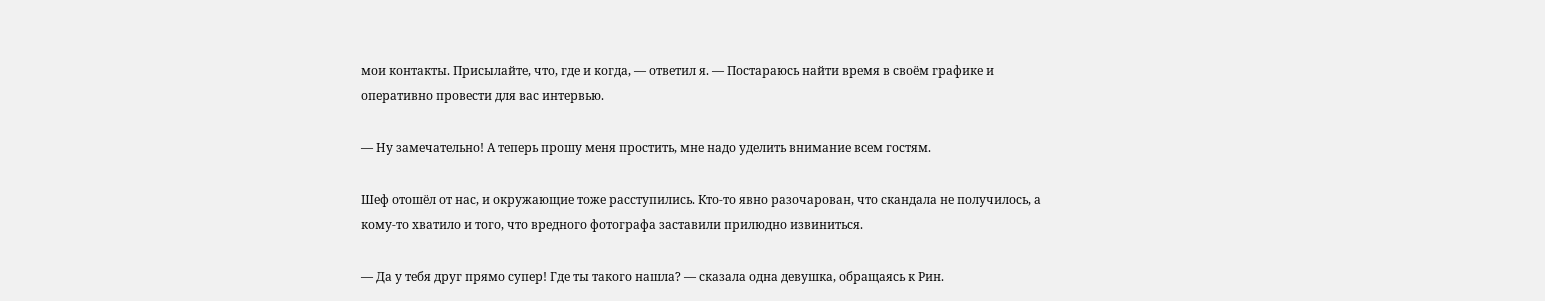мои контакты. Присылайте, что, где и когда, — ответил я. — Постараюсь найти время в своём графике и оперативно провести для вас интервью.

— Ну замечательно! А теперь прошу меня простить, мне надо уделить внимание всем гостям.

Шеф отошёл от нас, и окружающие тоже расступились. Кто-то явно разочарован, что скандала не получилось, а кому-то хватило и того, что вредного фотографа заставили прилюдно извиниться.

— Да у тебя друг прямо супер! Где ты такого нашла? — сказала одна девушка, обращаясь к Рин.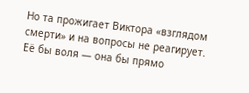Но та прожигает Виктора «взглядом смерти» и на вопросы не реагирует. Её бы воля — она бы прямо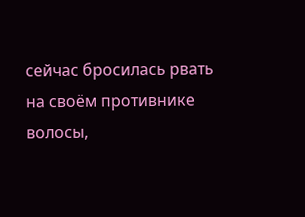сейчас бросилась рвать на своём противнике волосы,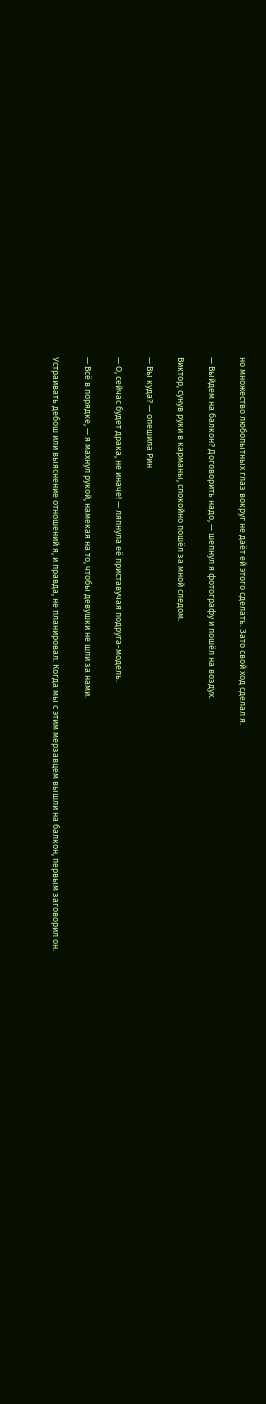но множество любопытных глаз вокруг не даёт ей этого сделать. Зато свой ход сделал я.

— Выйдем на балкон? Договорить надо, — шепнул я фотографу и пошёл на воздух.

Виктор, сунув руки в карманы, спокойно пошёл за мной следом.

— Вы куда? — опешила Рин

— О, сейчас будет драка, не иначе! — ляпнула её приставучая подруга-модель.

— Всё в порядке, — я махнул рукой, намекая на то, чтобы девушки не шли за нами.

Устраивать дебош или выяснение отношений я, и правда, не планировал. Когда мы с этим мерзавцем вышли на балкон, первым заговорил он.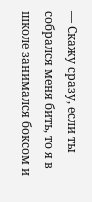— Скажу сразу, если ты собрался меня бить, то я в школе занимался боксом и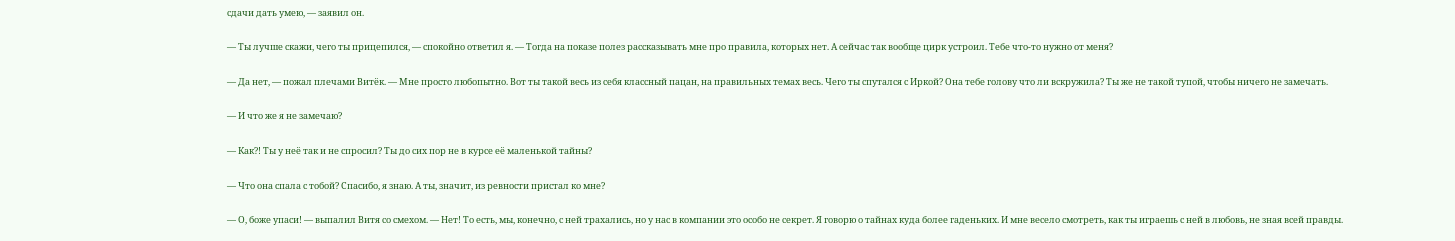сдачи дать умею, — заявил он.

— Ты лучше скажи, чего ты прицепился, — спокойно ответил я. — Тогда на показе полез рассказывать мне про правила, которых нет. А сейчас так вообще цирк устроил. Тебе что-то нужно от меня?

— Да нет, — пожал плечами Витёк. — Мне просто любопытно. Вот ты такой весь из себя классный пацан, на правильных темах весь. Чего ты спутался с Иркой? Она тебе голову что ли вскружила? Ты же не такой тупой, чтобы ничего не замечать.

— И что же я не замечаю?

— Как?! Ты у неё так и не спросил? Ты до сих пор не в курсе её маленькой тайны?

— Что она спала с тобой? Спасибо, я знаю. А ты, значит, из ревности пристал ко мне?

— О, боже упаси! — выпалил Витя со смехом. — Нет! То есть, мы, конечно, с ней трахались, но у нас в компании это особо не секрет. Я говорю о тайнах куда более гаденьких. И мне весело смотреть, как ты играешь с ней в любовь, не зная всей правды.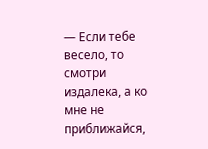— Если тебе весело, то смотри издалека, а ко мне не приближайся,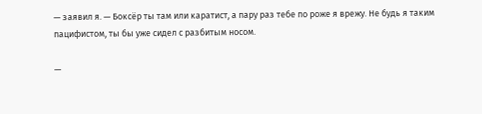— заявил я. — Боксёр ты там или каратист, а пару раз тебе по роже я врежу. Не будь я таким пацифистом, ты бы уже сидел с разбитым носом.

—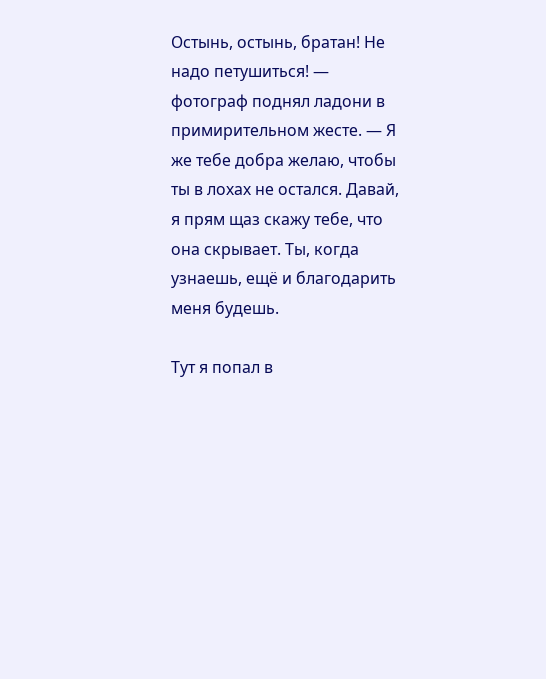Остынь, остынь, братан! Не надо петушиться! — фотограф поднял ладони в примирительном жесте. — Я же тебе добра желаю, чтобы ты в лохах не остался. Давай, я прям щаз скажу тебе, что она скрывает. Ты, когда узнаешь, ещё и благодарить меня будешь.

Тут я попал в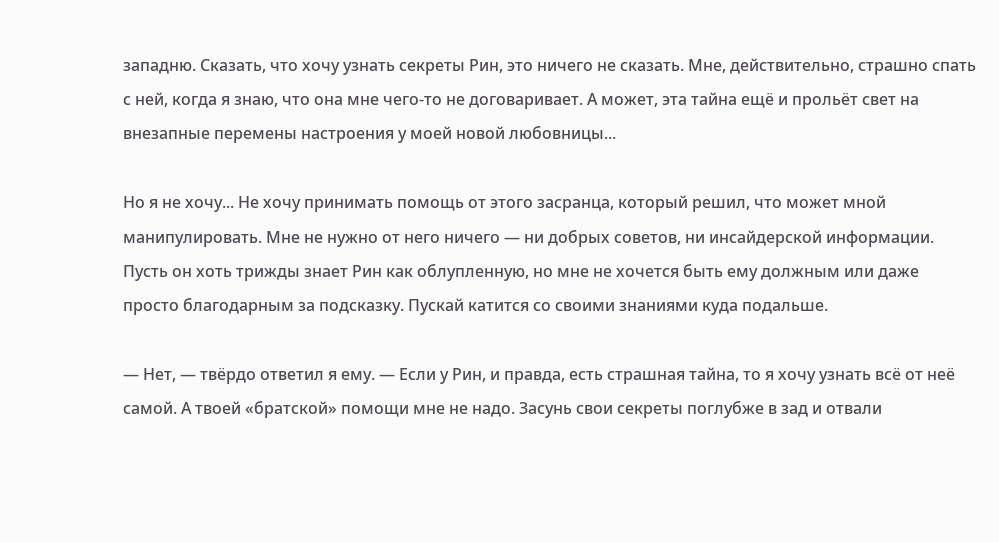западню. Сказать, что хочу узнать секреты Рин, это ничего не сказать. Мне, действительно, страшно спать с ней, когда я знаю, что она мне чего-то не договаривает. А может, эта тайна ещё и прольёт свет на внезапные перемены настроения у моей новой любовницы...

Но я не хочу... Не хочу принимать помощь от этого засранца, который решил, что может мной манипулировать. Мне не нужно от него ничего — ни добрых советов, ни инсайдерской информации. Пусть он хоть трижды знает Рин как облупленную, но мне не хочется быть ему должным или даже просто благодарным за подсказку. Пускай катится со своими знаниями куда подальше.

— Нет, — твёрдо ответил я ему. — Если у Рин, и правда, есть страшная тайна, то я хочу узнать всё от неё самой. А твоей «братской» помощи мне не надо. Засунь свои секреты поглубже в зад и отвали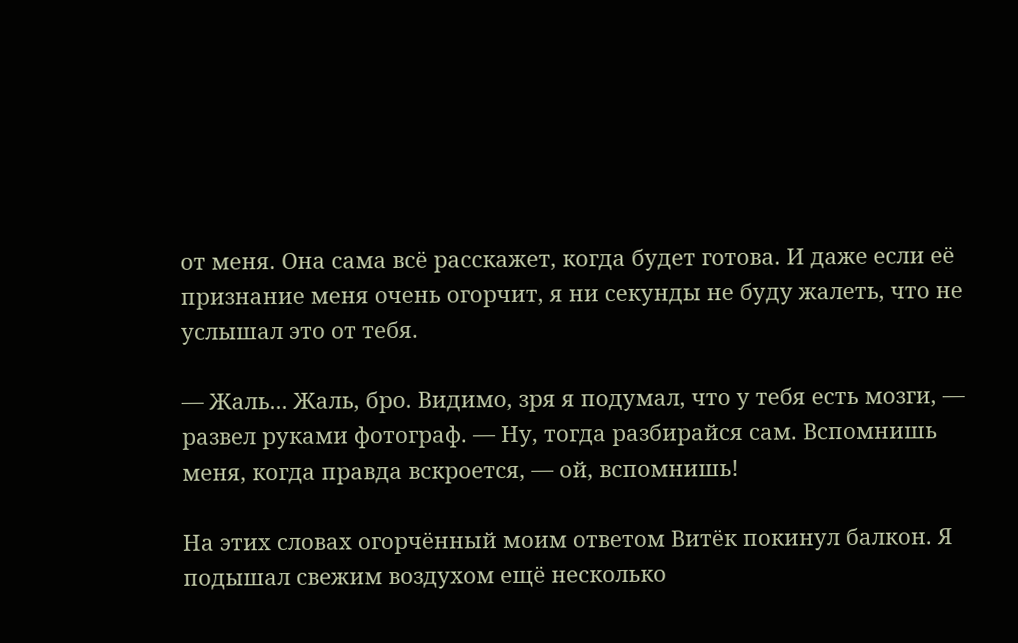от меня. Она сама всё расскажет, когда будет готова. И даже если её признание меня очень огорчит, я ни секунды не буду жалеть, что не услышал это от тебя.

— Жаль... Жаль, бро. Видимо, зря я подумал, что у тебя есть мозги, — развел руками фотограф. — Ну, тогда разбирайся сам. Вспомнишь меня, когда правда вскроется, — ой, вспомнишь!

На этих словах огорчённый моим ответом Витёк покинул балкон. Я подышал свежим воздухом ещё несколько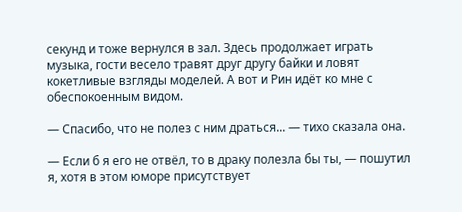секунд и тоже вернулся в зал. Здесь продолжает играть музыка, гости весело травят друг другу байки и ловят кокетливые взгляды моделей. А вот и Рин идёт ко мне с обеспокоенным видом.

— Спасибо, что не полез с ним драться... — тихо сказала она.

— Если б я его не отвёл, то в драку полезла бы ты, — пошутил я, хотя в этом юморе присутствует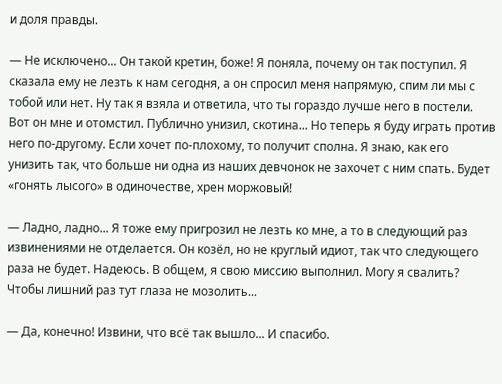и доля правды.

— Не исключено... Он такой кретин, боже! Я поняла, почему он так поступил. Я сказала ему не лезть к нам сегодня, а он спросил меня напрямую, спим ли мы с тобой или нет. Ну так я взяла и ответила, что ты гораздо лучше него в постели. Вот он мне и отомстил. Публично унизил, скотина... Но теперь я буду играть против него по-другому. Если хочет по-плохому, то получит сполна. Я знаю, как его унизить так, что больше ни одна из наших девчонок не захочет с ним спать. Будет «гонять лысого» в одиночестве, хрен моржовый!

— Ладно, ладно... Я тоже ему пригрозил не лезть ко мне, а то в следующий раз извинениями не отделается. Он козёл, но не круглый идиот, так что следующего раза не будет. Надеюсь. В общем, я свою миссию выполнил. Могу я свалить? Чтобы лишний раз тут глаза не мозолить...

— Да, конечно! Извини, что всё так вышло... И спасибо.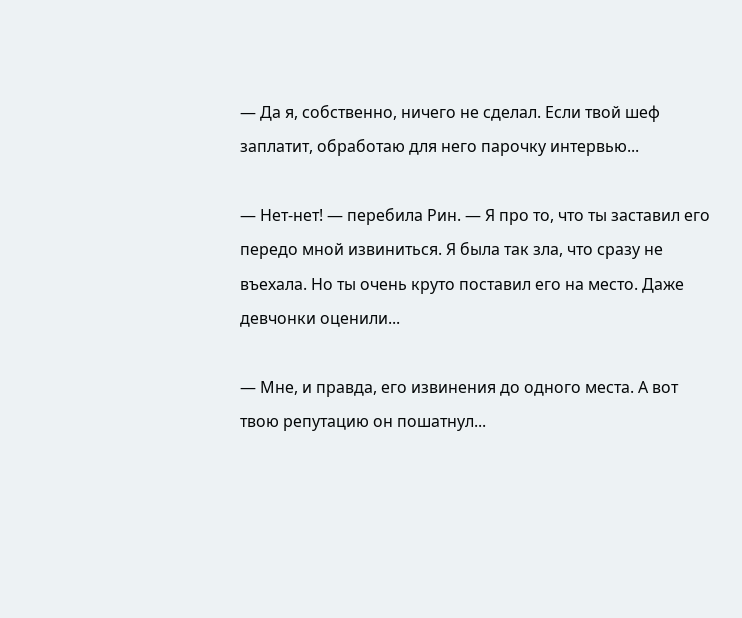— Да я, собственно, ничего не сделал. Если твой шеф заплатит, обработаю для него парочку интервью...

— Нет-нет! — перебила Рин. — Я про то, что ты заставил его передо мной извиниться. Я была так зла, что сразу не въехала. Но ты очень круто поставил его на место. Даже девчонки оценили...

— Мне, и правда, его извинения до одного места. А вот твою репутацию он пошатнул...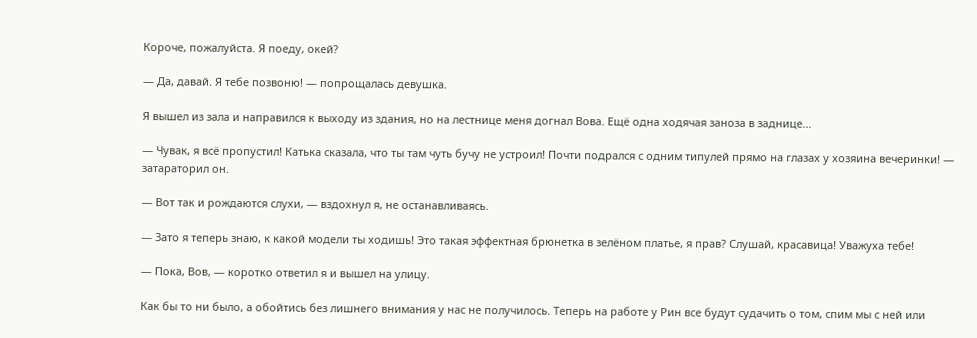Короче, пожалуйста. Я поеду, окей?

— Да, давай. Я тебе позвоню! — попрощалась девушка.

Я вышел из зала и направился к выходу из здания, но на лестнице меня догнал Вова. Ещё одна ходячая заноза в заднице...

— Чувак, я всё пропустил! Катька сказала, что ты там чуть бучу не устроил! Почти подрался с одним типулей прямо на глазах у хозяина вечеринки! — затараторил он.

— Вот так и рождаются слухи, — вздохнул я, не останавливаясь.

— Зато я теперь знаю, к какой модели ты ходишь! Это такая эффектная брюнетка в зелёном платье, я прав? Слушай, красавица! Уважуха тебе!

— Пока, Вов, — коротко ответил я и вышел на улицу.

Как бы то ни было, а обойтись без лишнего внимания у нас не получилось. Теперь на работе у Рин все будут судачить о том, спим мы с ней или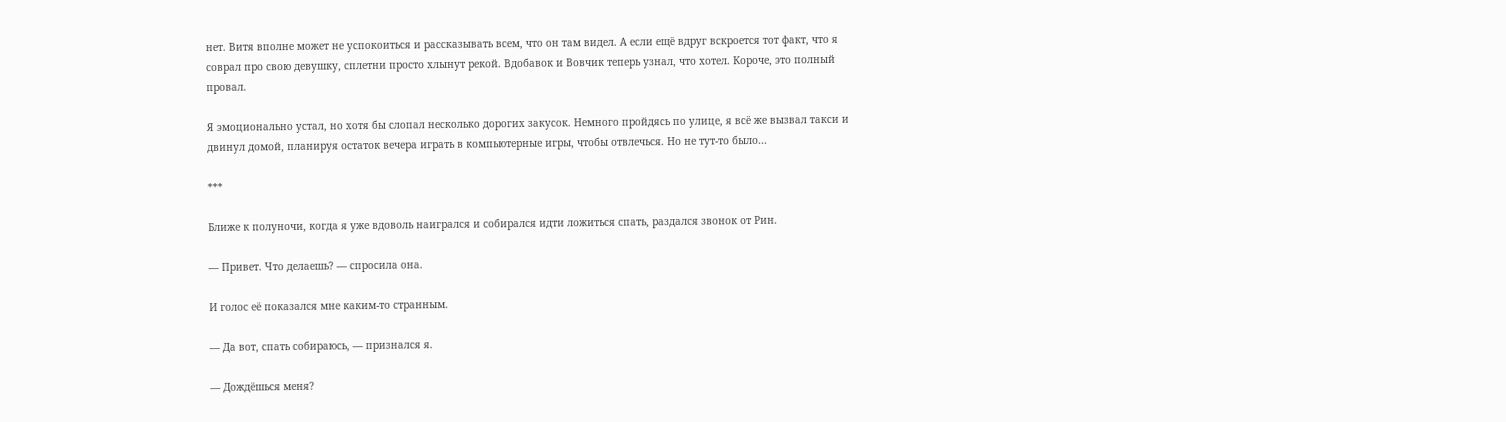нет. Витя вполне может не успокоиться и рассказывать всем, что он там видел. А если ещё вдруг вскроется тот факт, что я соврал про свою девушку, сплетни просто хлынут рекой. Вдобавок и Вовчик теперь узнал, что хотел. Короче, это полный провал.

Я эмоционально устал, но хотя бы слопал несколько дорогих закусок. Немного пройдясь по улице, я всё же вызвал такси и двинул домой, планируя остаток вечера играть в компьютерные игры, чтобы отвлечься. Но не тут-то было...

***

Ближе к полуночи, когда я уже вдоволь наигрался и собирался идти ложиться спать, раздался звонок от Рин.

— Привет. Что делаешь? — спросила она.

И голос её показался мне каким-то странным.

— Да вот, спать собираюсь, — признался я.

— Дождёшься меня?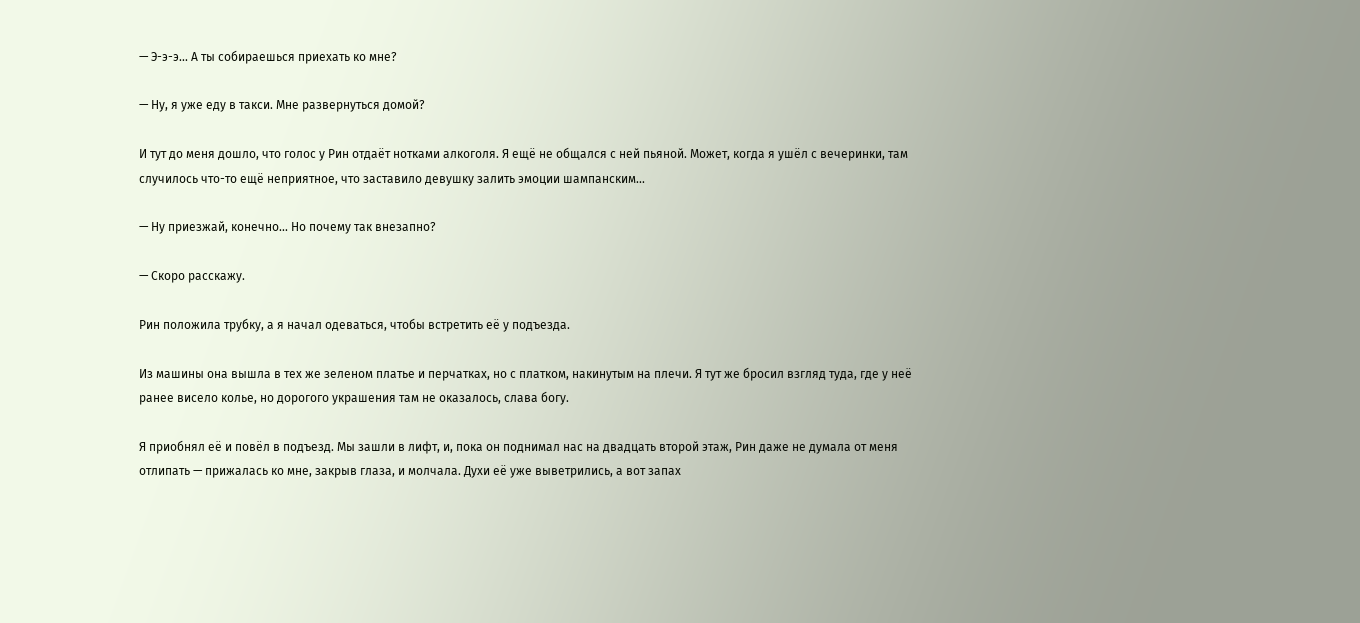— Э-э-э... А ты собираешься приехать ко мне?

— Ну, я уже еду в такси. Мне развернуться домой?

И тут до меня дошло, что голос у Рин отдаёт нотками алкоголя. Я ещё не общался с ней пьяной. Может, когда я ушёл с вечеринки, там случилось что-то ещё неприятное, что заставило девушку залить эмоции шампанским...

— Ну приезжай, конечно... Но почему так внезапно?

— Скоро расскажу.

Рин положила трубку, а я начал одеваться, чтобы встретить её у подъезда.

Из машины она вышла в тех же зеленом платье и перчатках, но с платком, накинутым на плечи. Я тут же бросил взгляд туда, где у неё ранее висело колье, но дорогого украшения там не оказалось, слава богу.

Я приобнял её и повёл в подъезд. Мы зашли в лифт, и, пока он поднимал нас на двадцать второй этаж, Рин даже не думала от меня отлипать — прижалась ко мне, закрыв глаза, и молчала. Духи её уже выветрились, а вот запах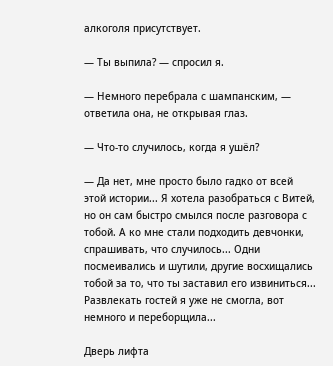алкоголя присутствует.

— Ты выпила? — спросил я.

— Немного перебрала с шампанским, — ответила она, не открывая глаз.

— Что-то случилось, когда я ушёл?

— Да нет, мне просто было гадко от всей этой истории... Я хотела разобраться с Витей, но он сам быстро смылся после разговора с тобой. А ко мне стали подходить девчонки, спрашивать, что случилось... Одни посмеивались и шутили, другие восхищались тобой за то, что ты заставил его извиниться... Развлекать гостей я уже не смогла, вот немного и переборщила...

Дверь лифта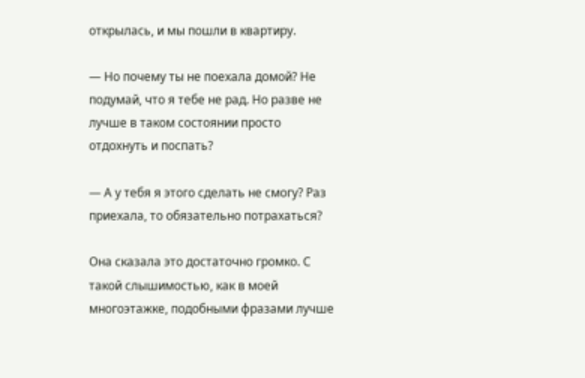открылась, и мы пошли в квартиру.

— Но почему ты не поехала домой? Не подумай, что я тебе не рад. Но разве не лучше в таком состоянии просто отдохнуть и поспать?

— А у тебя я этого сделать не смогу? Раз приехала, то обязательно потрахаться?

Она сказала это достаточно громко. С такой слышимостью, как в моей многоэтажке, подобными фразами лучше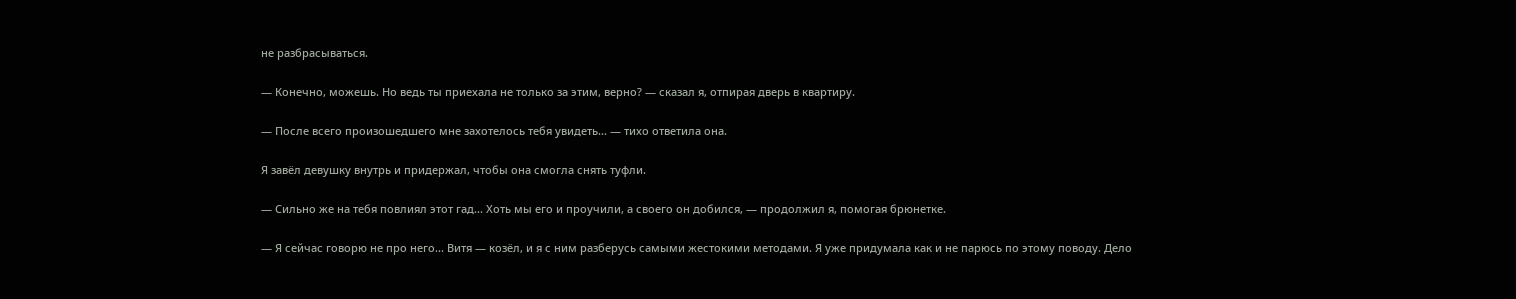не разбрасываться.

— Конечно, можешь. Но ведь ты приехала не только за этим, верно? — сказал я, отпирая дверь в квартиру.

— После всего произошедшего мне захотелось тебя увидеть... — тихо ответила она.

Я завёл девушку внутрь и придержал, чтобы она смогла снять туфли.

— Сильно же на тебя повлиял этот гад... Хоть мы его и проучили, а своего он добился, — продолжил я, помогая брюнетке.

— Я сейчас говорю не про него... Витя — козёл, и я с ним разберусь самыми жестокими методами. Я уже придумала как и не парюсь по этому поводу. Дело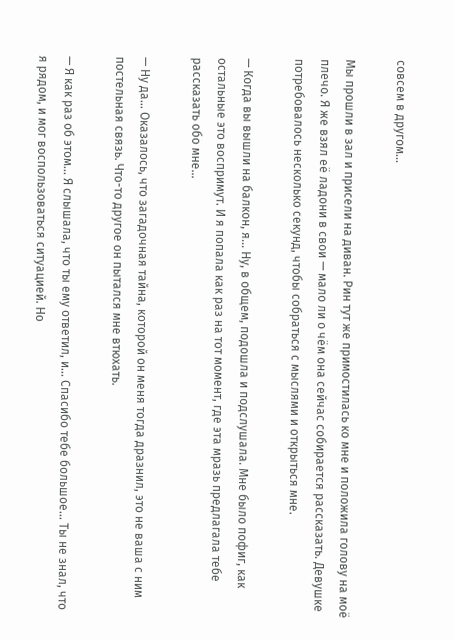совсем в другом...

Мы прошли в зал и присели на диван. Рин тут же примостилась ко мне и положила голову на моё плечо. Я же взял её ладони в свои — мало ли о чём она сейчас собирается рассказать. Девушке потребовалось несколько секунд, чтобы собраться с мыслями и открыться мне.

— Когда вы вышли на балкон, я... Ну, в общем, подошла и подслушала. Мне было пофиг, как остальные это воспримут. И я попала как раз на тот момент, где эта мразь предлагала тебе рассказать обо мне...

— Ну да... Оказалось, что загадочная тайна, которой он меня тогда дразнил, это не ваша с ним постельная связь. Что-то другое он пытался мне втюхать.

— Я как раз об этом... Я слышала, что ты ему ответил, и... Спасибо тебе большое... Ты не знал, что я рядом, и мог воспользоваться ситуацией. Но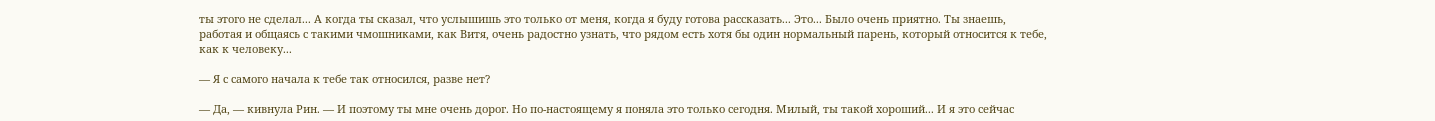ты этого не сделал... А когда ты сказал, что услышишь это только от меня, когда я буду готова рассказать... Это... Было очень приятно. Ты знаешь, работая и общаясь с такими чмошниками, как Витя, очень радостно узнать, что рядом есть хотя бы один нормальный парень, который относится к тебе, как к человеку...

— Я с самого начала к тебе так относился, разве нет?

— Да, — кивнула Рин. — И поэтому ты мне очень дорог. Но по-настоящему я поняла это только сегодня. Милый, ты такой хороший... И я это сейчас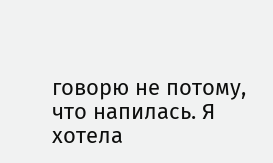говорю не потому, что напилась. Я хотела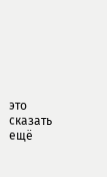это сказать ещё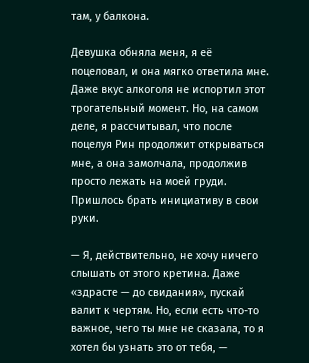там, у балкона.

Девушка обняла меня, я её поцеловал, и она мягко ответила мне. Даже вкус алкоголя не испортил этот трогательный момент. Но, на самом деле, я рассчитывал, что после поцелуя Рин продолжит открываться мне, а она замолчала, продолжив просто лежать на моей груди. Пришлось брать инициативу в свои руки.

— Я, действительно, не хочу ничего слышать от этого кретина. Даже «здрасте — до свидания», пускай валит к чертям. Но, если есть что-то важное, чего ты мне не сказала, то я хотел бы узнать это от тебя, —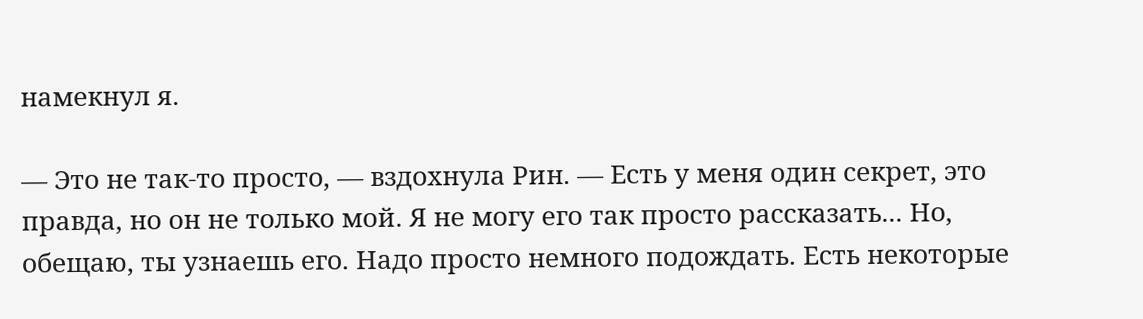намекнул я.

— Это не так-то просто, — вздохнула Рин. — Есть у меня один секрет, это правда, но он не только мой. Я не могу его так просто рассказать... Но, обещаю, ты узнаешь его. Надо просто немного подождать. Есть некоторые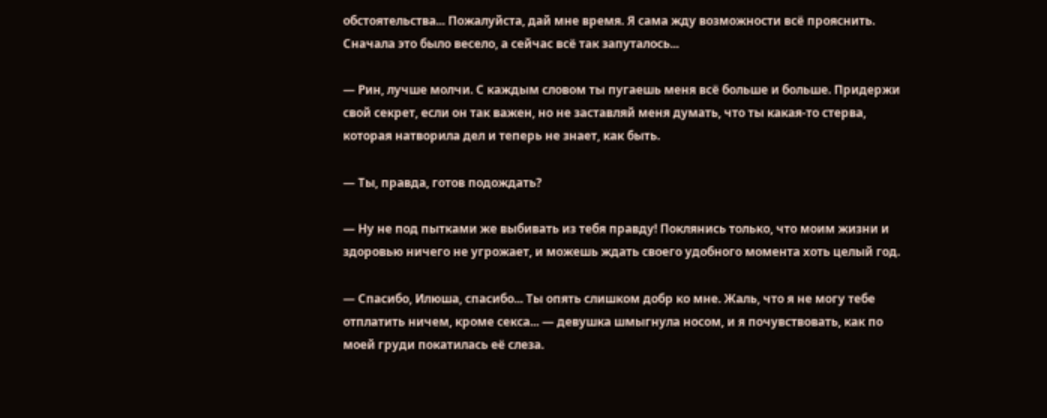обстоятельства... Пожалуйста, дай мне время. Я сама жду возможности всё прояснить. Сначала это было весело, а сейчас всё так запуталось...

— Рин, лучше молчи. С каждым словом ты пугаешь меня всё больше и больше. Придержи свой секрет, если он так важен, но не заставляй меня думать, что ты какая-то стерва, которая натворила дел и теперь не знает, как быть.

— Ты, правда, готов подождать?

— Ну не под пытками же выбивать из тебя правду! Поклянись только, что моим жизни и здоровью ничего не угрожает, и можешь ждать своего удобного момента хоть целый год.

— Спасибо, Илюша, спасибо... Ты опять слишком добр ко мне. Жаль, что я не могу тебе отплатить ничем, кроме секса... — девушка шмыгнула носом, и я почувствовать, как по моей груди покатилась её слеза.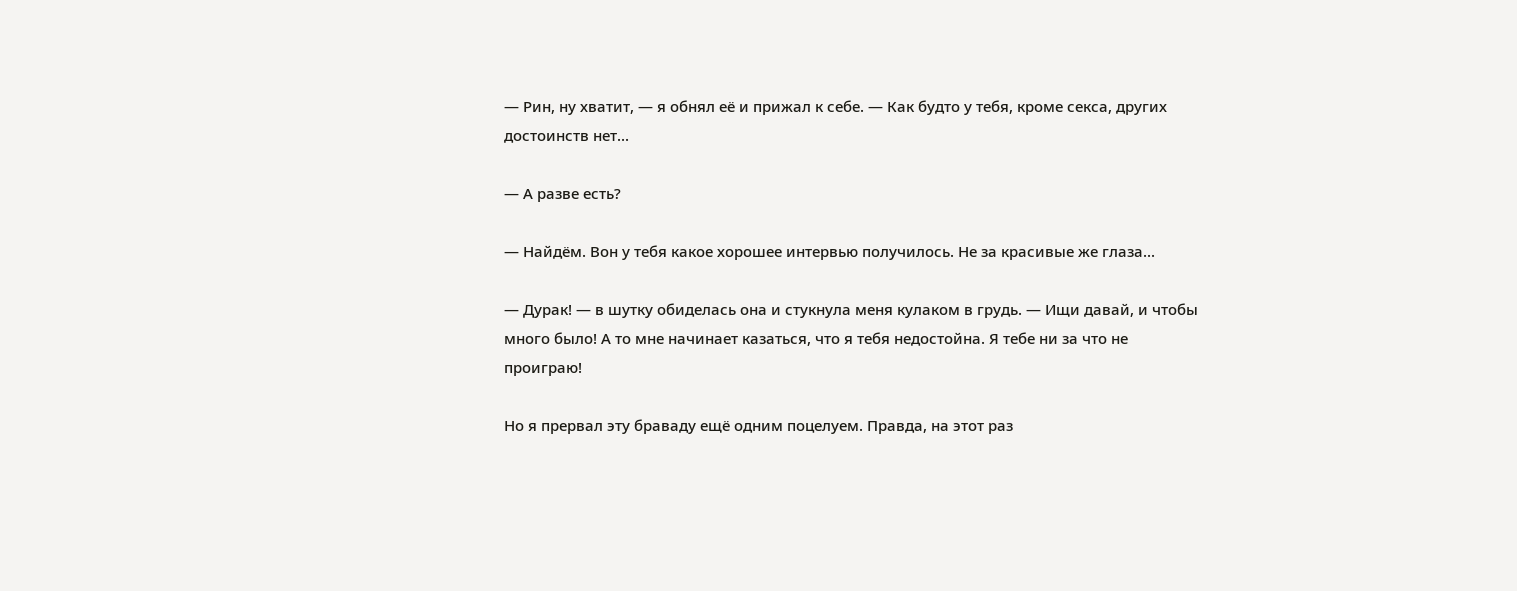— Рин, ну хватит, — я обнял её и прижал к себе. — Как будто у тебя, кроме секса, других достоинств нет...

— А разве есть?

— Найдём. Вон у тебя какое хорошее интервью получилось. Не за красивые же глаза...

— Дурак! — в шутку обиделась она и стукнула меня кулаком в грудь. — Ищи давай, и чтобы много было! А то мне начинает казаться, что я тебя недостойна. Я тебе ни за что не проиграю!

Но я прервал эту браваду ещё одним поцелуем. Правда, на этот раз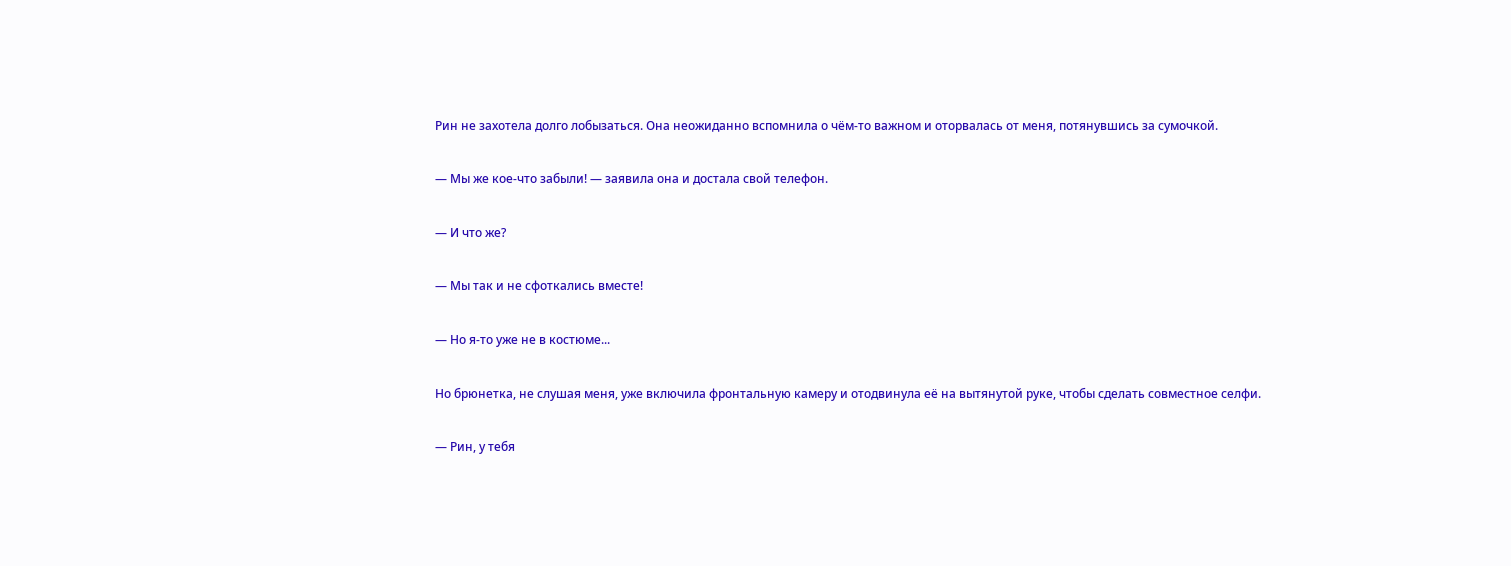Рин не захотела долго лобызаться. Она неожиданно вспомнила о чём-то важном и оторвалась от меня, потянувшись за сумочкой.

— Мы же кое-что забыли! — заявила она и достала свой телефон.

— И что же?

— Мы так и не сфоткались вместе!

— Но я-то уже не в костюме...

Но брюнетка, не слушая меня, уже включила фронтальную камеру и отодвинула её на вытянутой руке, чтобы сделать совместное селфи.

— Рин, у тебя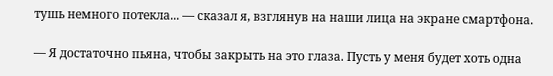тушь немного потекла... — сказал я, взглянув на наши лица на экране смартфона.

— Я достаточно пьяна, чтобы закрыть на это глаза. Пусть у меня будет хоть одна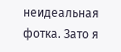неидеальная фотка. Зато я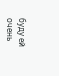буду ей очень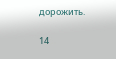дорожить.

14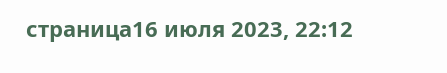страница16 июля 2023, 22:12